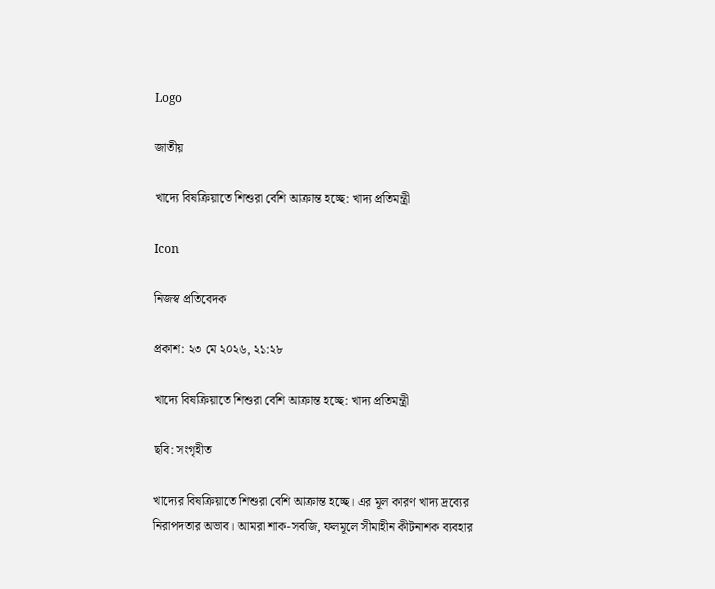Logo

জাতীয়

খাদ্যে বিষক্রিয়াতে শিশুরা বেশি আক্রান্ত হচ্ছে: খাদ্য প্রতিমন্ত্রী

Icon

নিজস্ব প্রতিবেদক

প্রকাশ: ২৩ মে ২০২৬, ২১:২৮

খাদ্যে বিষক্রিয়াতে শিশুরা বেশি আক্রান্ত হচ্ছে: খাদ্য প্রতিমন্ত্রী

ছবি: সংগৃহীত

খাদ্যের বিষক্রিয়াতে শিশুরা বেশি আক্রান্ত হচ্ছে। এর মূল কারণ খাদ্য দ্রব্যের নিরাপদতার অভাব। আমরা শাক-সবজি, ফলমূলে সীমাহীন কীটনাশক ব্যবহার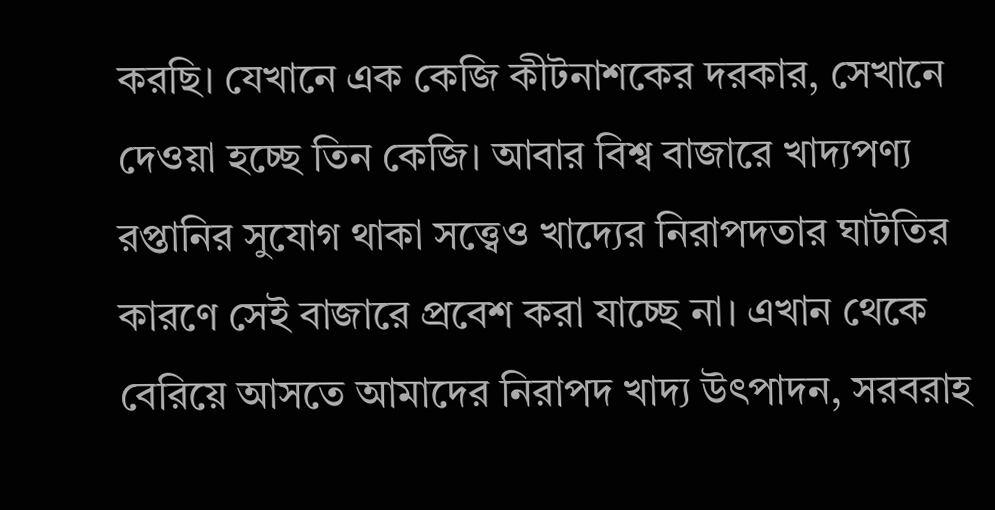করছি। যেখানে এক কেজি কীটনাশকের দরকার, সেখানে দেওয়া হচ্ছে তিন কেজি। আবার বিশ্ব বাজারে খাদ্যপণ্য রপ্তানির সুযোগ থাকা সত্ত্বেও খাদ্যের নিরাপদতার ঘাটতির কারণে সেই বাজারে প্রবেশ করা যাচ্ছে না। এখান থেকে বেরিয়ে আসতে আমাদের নিরাপদ খাদ্য উৎপাদন, সরবরাহ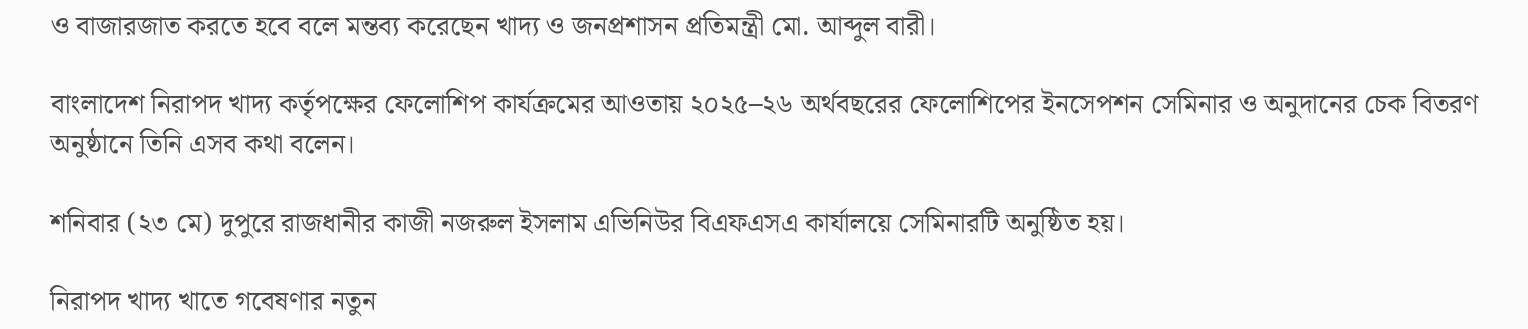ও বাজারজাত করতে হবে বলে মন্তব্য করেছেন খাদ্য ও জনপ্রশাসন প্রতিমন্ত্রী মো. আব্দুল বারী।

বাংলাদেশ নিরাপদ খাদ্য কর্তৃপক্ষের ফেলোশিপ কার্যক্রমের আওতায় ২০২৫–২৬ অর্থবছরের ফেলোশিপের ইনসেপশন সেমিনার ও অনুদানের চেক বিতরণ অনুষ্ঠানে তিনি এসব কথা বলেন।

শনিবার (২৩ মে) দুপুরে রাজধানীর কাজী নজরুল ইসলাম এভিনিউর বিএফএসএ কার্যালয়ে সেমিনারটি অনুষ্ঠিত হয়।

নিরাপদ খাদ্য খাতে গবেষণার নতুন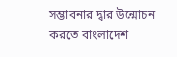সম্ভাবনার দ্বার উন্মোচন করতে বাংলাদেশ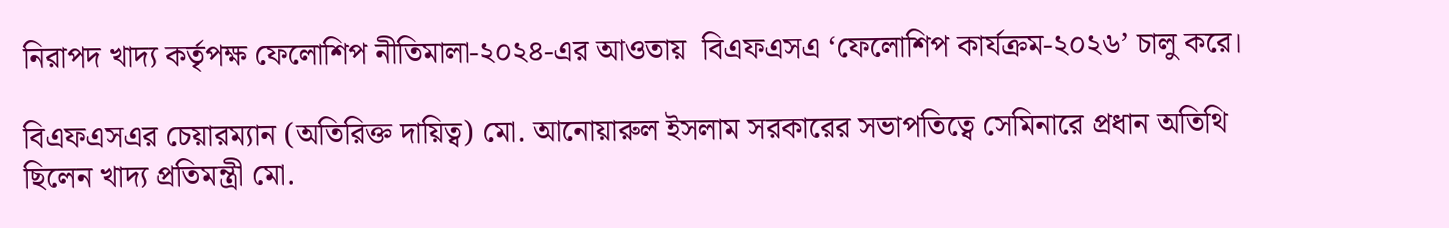নিরাপদ খাদ্য কর্তৃপক্ষ ফেলোশিপ নীতিমালা-২০২৪-এর আওতায়  বিএফএসএ ‘ফেলোশিপ কার্যক্রম-২০২৬’ চালু করে।

বিএফএসএর চেয়ারম্যান (অতিরিক্ত দায়িত্ব) মো. আনোয়ারুল ইসলাম সরকারের সভাপতিত্বে সেমিনারে প্রধান অতিথি ছিলেন খাদ্য প্রতিমন্ত্রী মো.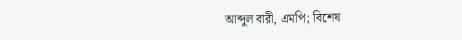আব্দুল বারী, এমপি; বিশেষ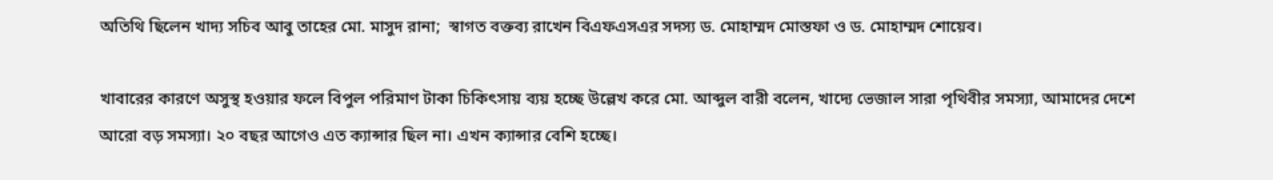অতিথি ছিলেন খাদ্য সচিব আবু তাহের মো. মাসুদ রানা;  স্বাগত বক্তব্য রাখেন বিএফএসএর সদস্য ড. মোহাম্মদ মোস্তফা ও ড. মোহাম্মদ শোয়েব।

খাবারের কারণে অসুস্থ হওয়ার ফলে বিপুল পরিমাণ টাকা চিকিৎসায় ব্যয় হচ্ছে উল্লেখ করে মো. আব্দুল বারী বলেন, খাদ্যে ভেজাল সারা পৃথিবীর সমস্যা, আমাদের দেশে আরো বড় সমস্যা। ২০ বছর আগেও এত ক্যান্সার ছিল না। এখন ক্যান্সার বেশি হচ্ছে।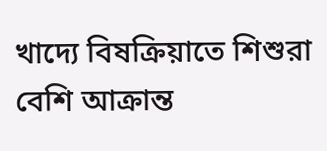খাদ্যে বিষক্রিয়াতে শিশুরা বেশি আক্রান্ত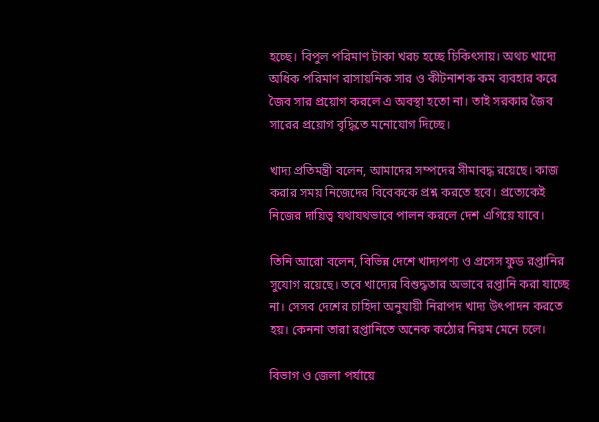হচ্ছে। বিপুল পরিমাণ টাকা খরচ হচ্ছে চিকিৎসায়। অথচ খাদ্যে অধিক পরিমাণ রাসায়নিক সার ও কীটনাশক কম ব্যবহার করে জৈব সার প্রয়োগ করলে এ অবস্থা হতো না। তাই সরকার জৈব সারের প্রয়োগ বৃদ্ধিতে মনোযোগ দিচ্ছে।

খাদ্য প্রতিমন্ত্রী বলেন, আমাদের সম্পদের সীমাবদ্ধ রয়েছে। কাজ করার সময় নিজেদের বিবেককে প্রশ্ন করতে হবে। প্রত্যেকেই নিজের দায়িত্ব যথাযথভাবে পালন করলে দেশ এগিয়ে যাবে।

তিনি আরো বলেন, বিভিন্ন দেশে খাদ্যপণ্য ও প্রসেস ফুড রপ্তানির সুযোগ রয়েছে। তবে খাদ্যের বিশুদ্ধতার অভাবে রপ্তানি করা যাচ্ছে না। সেসব দেশের চাহিদা অনুযায়ী নিরাপদ খাদ্য উৎপাদন করতে হয়। কেননা তারা রপ্তানিতে অনেক কঠোর নিয়ম মেনে চলে।

বিভাগ ও জেলা পর্যায়ে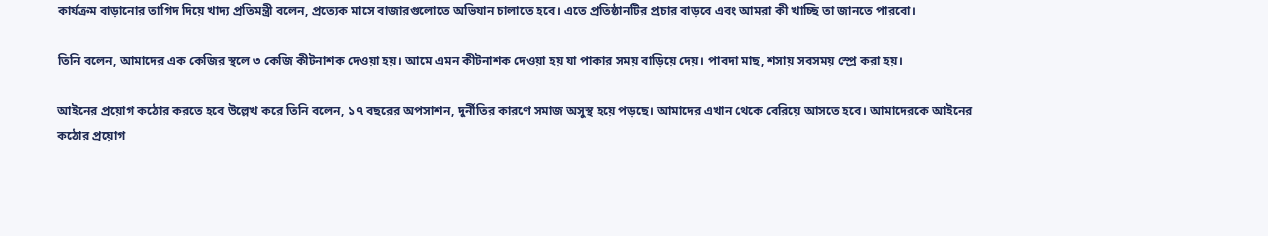কার্যক্রম বাড়ানোর তাগিদ দিয়ে খাদ্য প্রতিমন্ত্রী বলেন, প্রত্যেক মাসে বাজারগুলোতে অভিযান চালাতে হবে। এতে প্রতিষ্ঠানটির প্রচার বাড়বে এবং আমরা কী খাচ্ছি তা জানতে পারবো।

তিনি বলেন, আমাদের এক কেজির স্থলে ৩ কেজি কীটনাশক দেওয়া হয়। আমে এমন কীটনাশক দেওয়া হয় যা পাকার সময় বাড়িয়ে দেয়। পাবদা মাছ, শসায় সবসময় স্প্রে করা হয়।

আইনের প্রয়োগ কঠোর করতে হবে উল্লেখ করে তিনি বলেন, ১৭ বছরের অপসাশন, দুর্নীতির কারণে সমাজ অসুস্থ হয়ে পড়ছে। আমাদের এখান থেকে বেরিয়ে আসতে হবে। আমাদেরকে আইনের কঠোর প্রয়োগ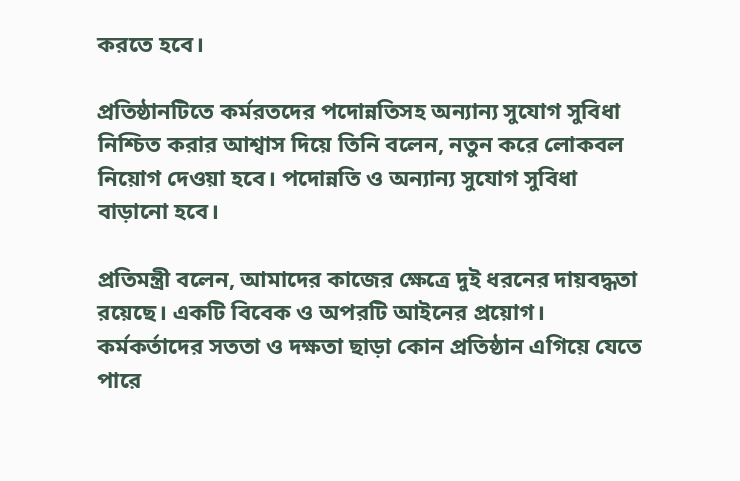করতে হবে।

প্রতিষ্ঠানটিতে কর্মরতদের পদোন্নতিসহ অন্যান্য সুযোগ সুবিধা নিশ্চিত করার আশ্বাস দিয়ে তিনি বলেন, নতুন করে লোকবল নিয়োগ দেওয়া হবে। পদোন্নতি ও অন্যান্য সুযোগ সুবিধা বাড়ানো হবে।

প্রতিমন্ত্রী বলেন, আমাদের কাজের ক্ষেত্রে দুই ধরনের দায়বদ্ধতা রয়েছে। একটি বিবেক ও অপরটি আইনের প্রয়োগ। কর্মকর্তাদের সততা ও দক্ষতা ছাড়া কোন প্রতিষ্ঠান এগিয়ে যেতে পারে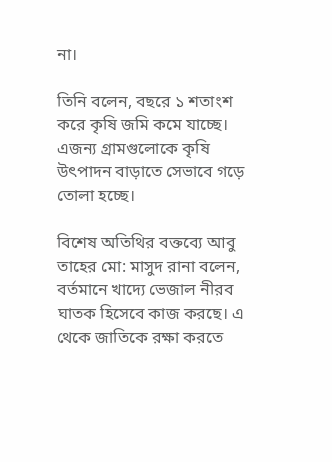না।

তিনি বলেন, বছরে ১ শতাংশ করে কৃষি জমি কমে যাচ্ছে। এজন্য গ্রামগুলোকে কৃষি উৎপাদন বাড়াতে সেভাবে গড়ে তোলা হচ্ছে।

বিশেষ অতিথির বক্তব্যে আবু তাহের মো: মাসুদ রানা বলেন, বর্তমানে খাদ্যে ভেজাল নীরব ঘাতক হিসেবে কাজ করছে। এ থেকে জাতিকে রক্ষা করতে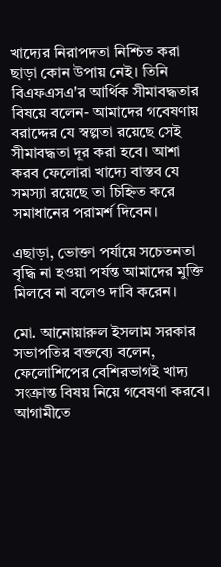খাদ্যের নিরাপদতা নিশ্চিত করা ছাড়া কোন উপায় নেই। তিনি বিএফএসএ'র আর্থিক সীমাবদ্ধতার বিষয়ে বলেন- আমাদের গবেষণায় বরাদ্দের যে স্বল্পতা রয়েছে সেই সীমাবদ্ধতা দূর করা হবে। আশা করব ফেলোরা খাদ্যে বাস্তব যে সমস্যা রয়েছে তা চিহ্নিত করে  সমাধানের পরামর্শ দিবেন।

এছাড়া, ভোক্তা পর্যায়ে সচেতনতা বৃদ্ধি না হওয়া পর্যন্ত আমাদের মুক্তি মিলবে না বলেও দাবি করেন।

মো. আনোয়ারুল ইসলাম সরকার সভাপতির বক্তব্যে বলেন, ফেলোশিপের বেশিরভাগই খাদ্য সংক্রান্ত বিষয় নিয়ে গবেষণা করবে। আগামীতে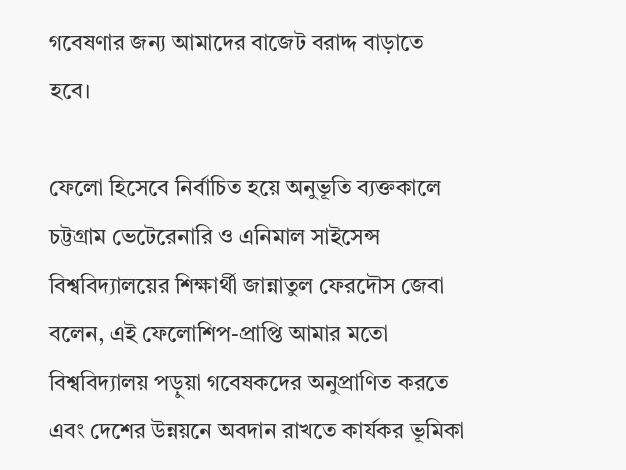গবেষণার জন্য আমাদের বাজেট বরাদ্দ বাড়াতে হবে।

ফেলো হিসেবে নির্বাচিত হয়ে অনুভূতি ব্যক্তকালে চট্টগ্রাম ভেটেরেনারি ও এনিমাল সাইসেন্স বিশ্ববিদ্যালয়ের শিক্ষার্থী জান্নাতুল ফেরদৌস জেবা বলেন, এই ফেলোশিপ-প্রাপ্তি আমার মতো বিশ্ববিদ্যালয় পড়ুয়া গবেষকদের অনুপ্রাণিত করতে এবং দেশের উন্নয়নে অবদান রাখতে কার্যকর ভূমিকা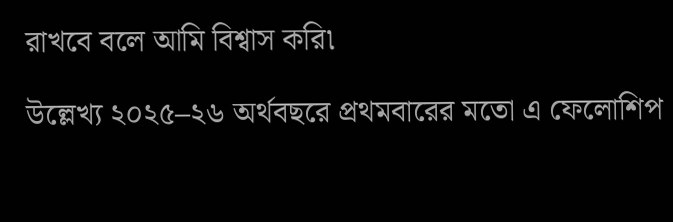রাখবে বলে আমি বিশ্বাস করি৷

উল্লেখ্য ২০২৫–২৬ অর্থবছরে প্রথমবারের মতো এ ফেলোশিপ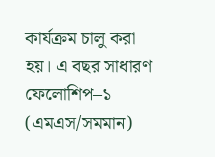কার্যক্রম চালু করা হয়। এ বছর সাধারণ ফেলোশিপ–১ (এমএস/সমমান)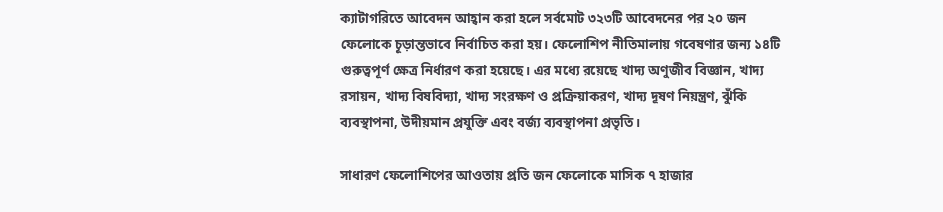ক্যাটাগরিতে আবেদন আহ্বান করা হলে সর্বমোট ৩২৩টি আবেদনের পর ২০ জন ফেলোকে চূড়ান্তভাবে নির্বাচিত করা হয়। ফেলোশিপ নীতিমালায় গবেষণার জন্য ১৪টি গুরুত্বপূর্ণ ক্ষেত্র নির্ধারণ করা হয়েছে। এর মধ্যে রয়েছে খাদ্য অণুজীব বিজ্ঞান, খাদ্য রসায়ন, খাদ্য বিষবিদ্যা, খাদ্য সংরক্ষণ ও প্রক্রিয়াকরণ, খাদ্য দূষণ নিয়ন্ত্রণ, ঝুঁকি ব্যবস্থাপনা, উদীয়মান প্রযুক্তি এবং বর্জ্য ব্যবস্থাপনা প্রভৃতি।

সাধারণ ফেলোশিপের আওতায় প্রতি জন ফেলোকে মাসিক ৭ হাজার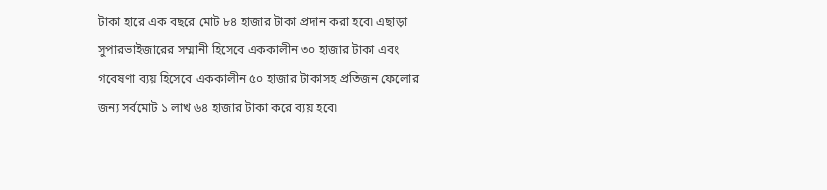টাকা হারে এক বছরে মোট ৮৪ হাজার টাকা প্রদান করা হবে৷ এছাড়া সুপারভাইজারের সম্মানী হিসেবে এককালীন ৩০ হাজার টাকা এবং গবেষণা ব্যয় হিসেবে এককালীন ৫০ হাজার টাকাসহ প্রতিজন ফেলোর জন্য সর্বমোট ১ লাখ ৬৪ হাজার টাকা করে ব্যয় হবে৷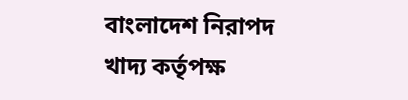বাংলাদেশ নিরাপদ খাদ্য কর্তৃপক্ষ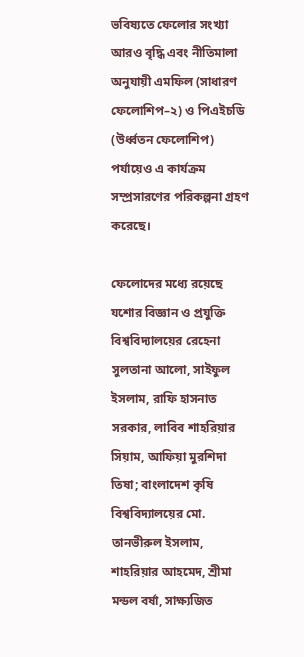ভবিষ্যতে ফেলোর সংখ্যা আরও বৃদ্ধি এবং নীতিমালা অনুযায়ী এমফিল (সাধারণ ফেলোশিপ–২) ও পিএইচডি (উর্ধ্বতন ফেলোশিপ) পর্যায়েও এ কার্যক্রম সম্প্রসারণের পরিকল্পনা গ্রহণ করেছে।

ফেলোদের মধ্যে রয়েছে যশোর বিজ্ঞান ও প্রযুক্তি বিশ্ববিদ্যালয়ের রেহেনা সুলতানা আলো, সাইফুল ইসলাম, রাফি হাসনাত সরকার, লাবিব শাহরিয়ার সিয়াম, আফিয়া মুরশিদা তিষা; বাংলাদেশ কৃষি বিশ্ববিদ্যালয়ের মো. তানভীরুল ইসলাম, শাহরিয়ার আহমেদ, শ্রীমা মন্ডল বর্ষা, সাক্ষ্যজিত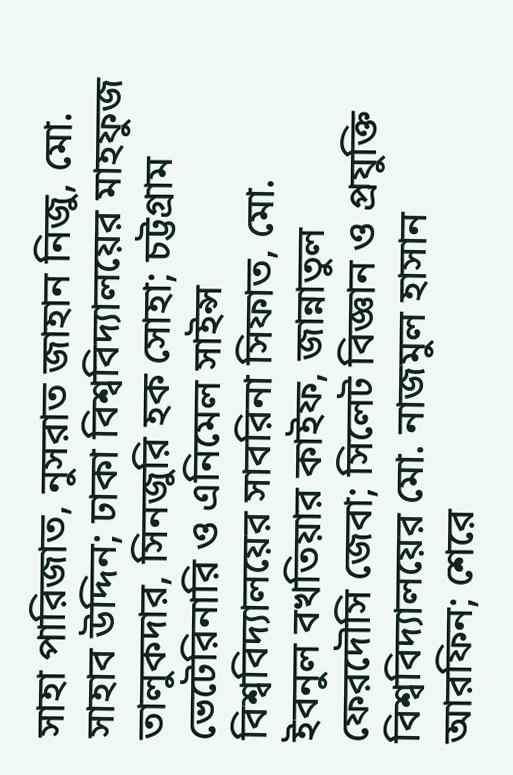সাহা পারিজাত, নুসরাত জাহান নিজু, মো. সাহাব উদ্দিন; ঢাকা বিশ্ববিদ্যালয়ের মাহফুজ তালুকদার, সিনজুরি হক সোহা; চট্টগ্রাম ভেটেরিনারি ও এনিমেল সাইন্স বিশ্ববিদ্যালয়ের সাবরিনা সিফাত, মো. ইবনুল বখতিয়ার কাইফ, জান্নাতুল ফেরদৌসি জেবা; সিলেট বিজ্ঞান ও প্রযুক্তি বিশ্ববিদ্যালয়ের মো. নাজমুল হাসান আরফিন; শেরে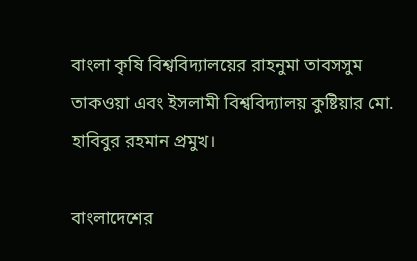বাংলা কৃষি বিশ্ববিদ্যালয়ের রাহনুমা তাবসসুম তাকওয়া এবং ইসলামী বিশ্ববিদ্যালয় কুষ্টিয়ার মো. হাবিবুর রহমান প্রমুখ।

বাংলাদেশের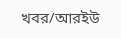খবর/আরইউ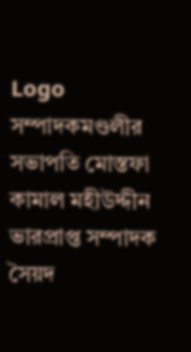Logo
সম্পাদকমণ্ডলীর সভাপতি মোস্তফা কামাল মহীউদ্দীন ভারপ্রাপ্ত সম্পাদক সৈয়দ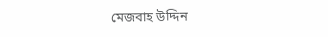মেজবাহ উদ্দিন